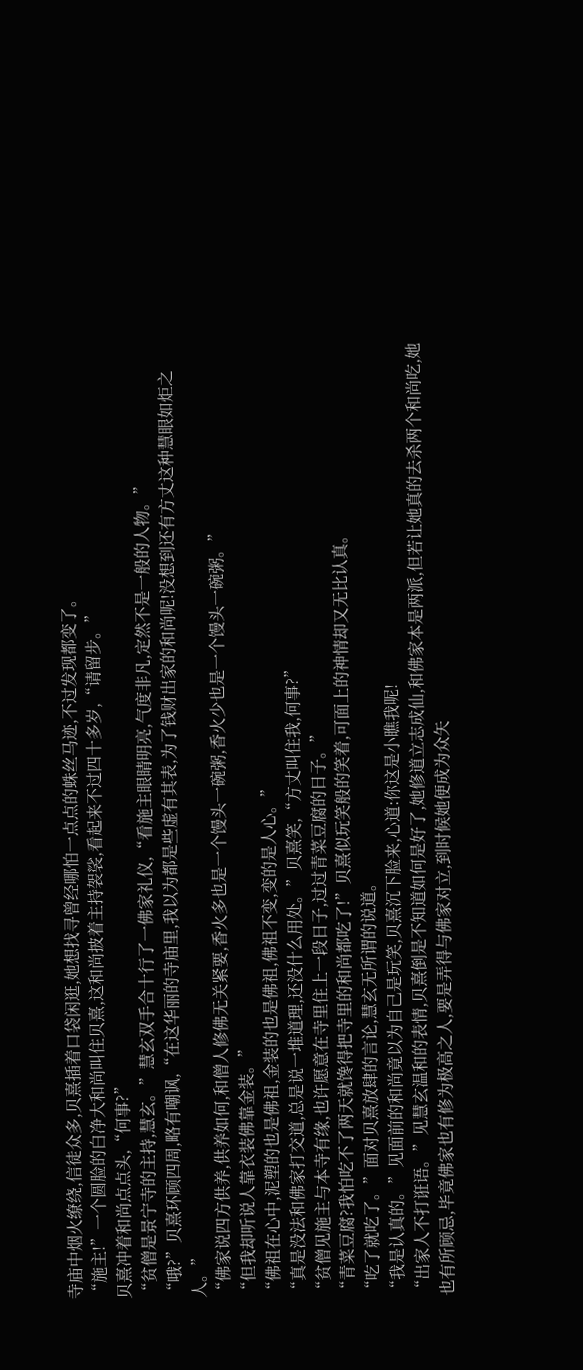寺庙中烟火缭绕,信徒众多,贝熹插着口袋闲逛,她想找寻曾经哪怕一点点的蛛丝马迹,不过发现都变了。
“施主!”一个圆脸的白净大和尚叫住贝熹,这和尚披着主持袈裟,看起来不过四十多岁,“请留步。”
贝熹冲着和尚点点头,“何事?”
“贫僧是景宁寺的主持,慧玄。”慧玄双手合十行了一佛家礼仪,“看施主眼睛明亮,气度非凡,定然不是一般的人物。”
“哦?”贝熹环顾四周,略有嘲讽,“在这华丽的寺庙里,我以为都是些虚有其表,为了钱财出家的和尚呢!没想到还有方丈这种慧眼如炬之人。”
“佛家说四方供养,供养如何,和僧人修佛无关紧要,香火多也是一个馒头一碗粥,香火少也是一个馒头一碗粥。”
“但我却听说人靠衣装佛靠金装。”
“佛祖在心中,泥塑的也是佛祖,金装的也是佛祖,佛祖不变,变的是人心。”
“真是没法和佛家打交道,总是说一堆道理,还没什么用处。”贝熹笑,“方丈叫住我,何事?”
“贫僧见施主与本寺有缘,也许愿意在寺里住上一段日子,过过青菜豆腐的日子。”
“青菜豆腐?我怕吃不了两天就馋得把寺里的和尚都吃了!”贝熹似玩笑般的笑着,可面上的神情却又无比认真。
“吃了就吃了。”面对贝熹放肆的言论,慧玄无所谓的说道。
“我是认真的。”见面前的和尚竟以为自己是玩笑,贝熹沉下脸来,心道:你这是小瞧我呢!
“出家人不打诳语。”见慧玄温和的表情,贝熹倒是不知道如何是好了,她修道立志成仙,和佛家本是两派,但若让她真的去杀两个和尚吃,她也有所顾忌,毕竟佛家也有修为极高之人,要是弄得与佛家对立,到时候她便成为众矢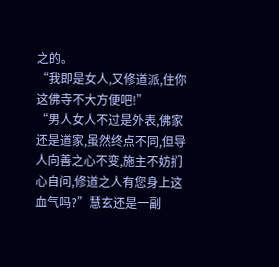之的。
“我即是女人,又修道派,住你这佛寺不大方便吧!”
“男人女人不过是外表,佛家还是道家,虽然终点不同,但导人向善之心不变,施主不妨扪心自问,修道之人有您身上这血气吗?”慧玄还是一副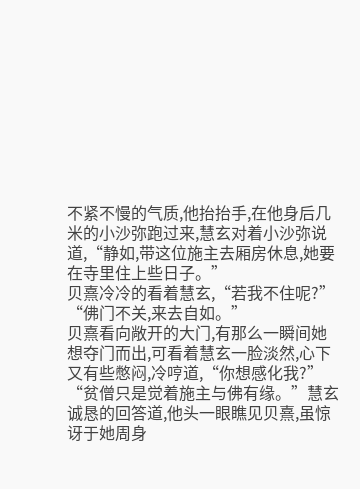不紧不慢的气质,他抬抬手,在他身后几米的小沙弥跑过来,慧玄对着小沙弥说道,“静如,带这位施主去厢房休息,她要在寺里住上些日子。”
贝熹冷冷的看着慧玄,“若我不住呢?”
“佛门不关,来去自如。”
贝熹看向敞开的大门,有那么一瞬间她想夺门而出,可看着慧玄一脸淡然,心下又有些憋闷,冷哼道,“你想感化我?”
“贫僧只是觉着施主与佛有缘。”慧玄诚恳的回答道,他头一眼瞧见贝熹,虽惊讶于她周身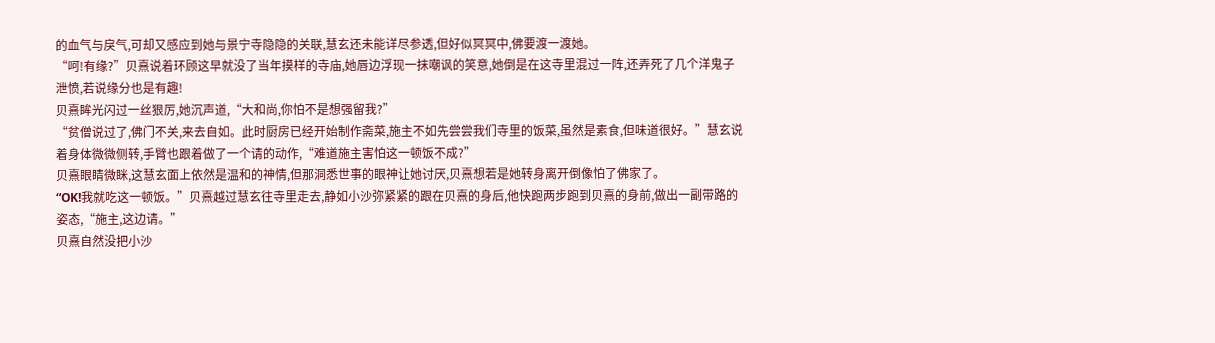的血气与戾气,可却又感应到她与景宁寺隐隐的关联,慧玄还未能详尽参透,但好似冥冥中,佛要渡一渡她。
“呵!有缘?”贝熹说着环顾这早就没了当年摸样的寺庙,她唇边浮现一抹嘲讽的笑意,她倒是在这寺里混过一阵,还弄死了几个洋鬼子泄愤,若说缘分也是有趣!
贝熹眸光闪过一丝狠厉,她沉声道,“大和尚,你怕不是想强留我?”
“贫僧说过了,佛门不关,来去自如。此时厨房已经开始制作斋菜,施主不如先尝尝我们寺里的饭菜,虽然是素食,但味道很好。”慧玄说着身体微微侧转,手臂也跟着做了一个请的动作,“难道施主害怕这一顿饭不成?”
贝熹眼睛微眯,这慧玄面上依然是温和的神情,但那洞悉世事的眼神让她讨厌,贝熹想若是她转身离开倒像怕了佛家了。
“OK!我就吃这一顿饭。”贝熹越过慧玄往寺里走去,静如小沙弥紧紧的跟在贝熹的身后,他快跑两步跑到贝熹的身前,做出一副带路的姿态,“施主,这边请。”
贝熹自然没把小沙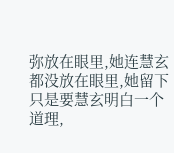弥放在眼里,她连慧玄都没放在眼里,她留下只是要慧玄明白一个道理,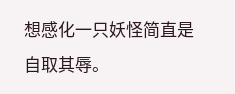想感化一只妖怪简直是自取其辱。